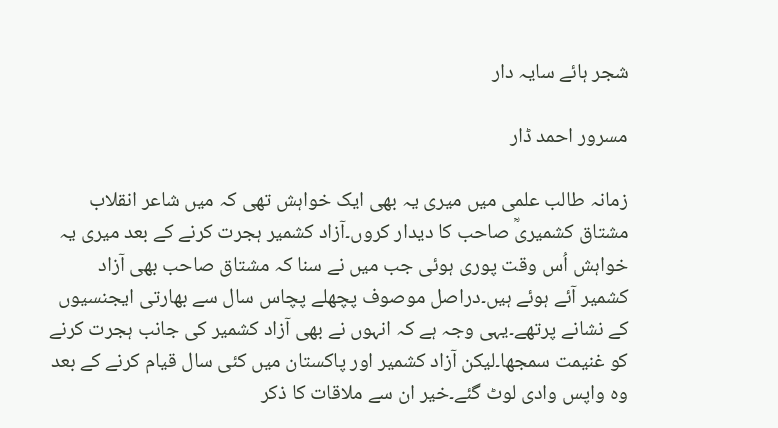شجر ہائے سایہ دار

مسرور احمد ڈار

زمانہ طالب علمی میں میری یہ بھی ایک خواہش تھی کہ میں شاعر انقلاب مشتاق کشمیریؒ صاحب کا دیدار کروں۔آزاد کشمیر ہجرت کرنے کے بعد میری یہ خواہش اُس وقت پوری ہوئی جب میں نے سنا کہ مشتاق صاحب بھی آزاد کشمیر آئے ہوئے ہیں۔دراصل موصوف پچھلے پچاس سال سے بھارتی ایجنسیوں کے نشانے پرتھے۔یہی وجہ ہے کہ انہوں نے بھی آزاد کشمیر کی جانب ہجرت کرنے کو غنیمت سمجھا۔لیکن آزاد کشمیر اور پاکستان میں کئی سال قیام کرنے کے بعد وہ واپس وادی لوٹ گئے۔خیر ان سے ملاقات کا ذکر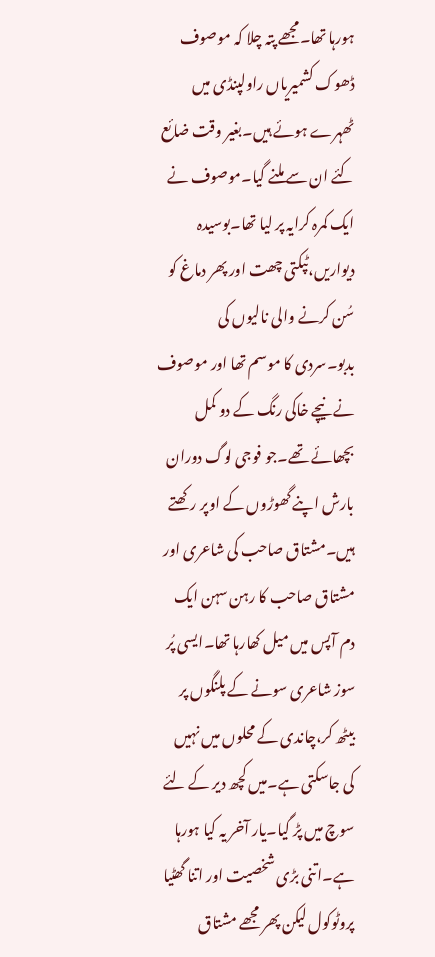ہورہا تھا۔مجھے پتہ چلا کہ موصوف ڈھوک کشمیریاں راولپنڈی میں ٹھہرے ہوئے ہیں۔بغیر وقت ضائع کئے ان سے ملنے گیا۔موصوف نے ایک کمرہ کرایہ پر لیا تھا۔بوسیدہ دیواریں،ٹپکتی چھت اور پھر دماغ کو سُن کرنے والی نالیوں کی بدبو۔سردی کا موسم تھا اور موصوف نے نیچے خاکی رنگ کے دو کمل بچھائے تھے۔جو فوجی لوگ دوران بارش اپنے گھوڑوں کے اوپر رکھتے ہیں۔مشتاق صاحب کی شاعری اور مشتاق صاحب کا رہن سہن ایک دم آپس میں میل کھارہا تھا۔ایسی پُر سوز شاعری سونے کے پلنگوں پر بیٹھ کر،چاندی کے محلوں میں نہیں کی جاسکتی ہے۔میں کچھ دیر کے لئے سوچ میں پڑ گیا۔یار آخر یہ کیا ہورہا ہے۔اتنی بڑی شخصیت اور اتنا گھٹیا پروٹوکول لیکن پھر مجھے مشتاق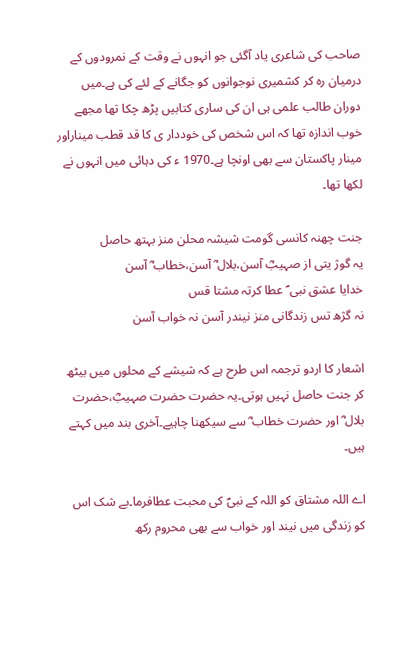صاحب کی شاعری یاد آگئی جو انہوں نے وقت کے نمرودوں کے درمیان رہ کر کشمیری نوجوانوں کو جگانے کے لئے کی ہے۔میں دوران طالب علمی ہی ان کی ساری کتابیں پڑھ چکا تھا مجھے خوب اندازہ تھا کہ اس شخص کی خوددار ی کا قد قطب میناراور مینار پاکستان سے بھی اونچا ہے۔1970 ء کی دہائی میں انہوں نے لکھا تھا۔

جنت چھنہ کانسی گومت شیشہ محلن منز بہتھ حاصل
یہ گوژ یتی از صہیبؓ آسن،بلال ؓ آسن،خطاب ؓ آسن
خدایا عشق نبی ؐ عطا کرتہ مشتا قس
نہ گژھ تس زندگانی منز نیندر آسن نہ خواب آسن

اشعار کا اردو ترجمہ اس طرح ہے کہ شیشے کے محلوں میں بیٹھ کر جنت حاصل نہیں ہوتی۔یہ حضرت حضرت صہیبؓ،حضرت بلال ؓ اور حضرت خطاب ؓ سے سیکھنا چاہیے۔آخری بند میں کہتے ہیں۔

اے اللہ مشتاق کو اللہ کے نبیؐ کی محبت عطافرما۔بے شک اس کو زندگی میں نیند اور خواب سے بھی محروم رکھ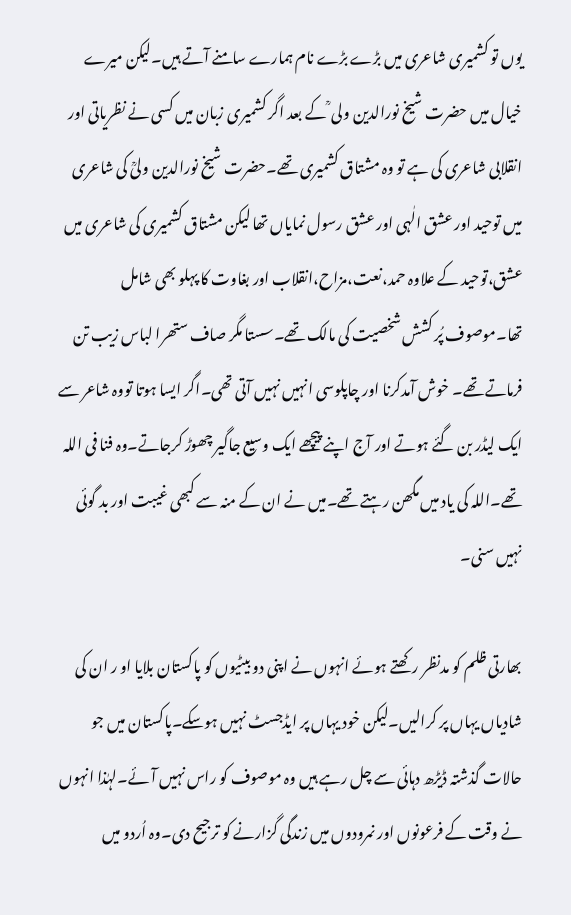یوں تو کشمیری شاعری میں بڑے بڑے نام ہمارے سامنے آتے ہیں۔لیکن میرے خیال میں حضرت شیخ نورالدین ولی ؒ کے بعد اگر کشمیری زبان میں کسی نے نظریاتی اور انقلابی شاعری کی ہے تو وہ مشتاق کشمیری تھے۔حضرت شیخ نورالدین ولیؒ کی شاعری میں توحید اور عشق الٰہی اور عشق رسول نمایاں تھا لیکن مشتاق کشمیری کی شاعری میں عشق،توحید کے علاوہ حمد،نعت،مزاح،انقلاب اور بغاوت کا پہلو بھی شامل تھا۔موصوف پُر کشش شخصیت کی مالک تھے۔سستا مگر صاف ستھرا لباس زیب تن فرماتے تھے۔ خوش آمدکرنا اور چاپلوسی انہیں نہیں آتی تھی۔اگر ایسا ہوتا تووہ شاعر سے ایک لیڈر بن گئے ہوتے اور آج اپنے پیچھے ایک وسیع جاگیر چھوڑ کرجاتے۔وہ فنا فی اللہ تھے۔اللہ کی یاد میں مگھن رہتے تھے۔میں نے ان کے منہ سے کبھی غیبت اور بد گوئی نہیں سنی۔

بھارتی ظلم کو مدنظر رکھتے ہوئے انہوں نے اپنی دو بیٹیوں کو پاکستان بلایا او ر ان کی شادیاں یہاں پر کرالیں۔لیکن خود یہاں پر ایڈجسٹ نہیں ہوسکے۔پاکستان میں جو حالات گذشتہ ڈیڑھ دہائی سے چل رہے ہیں وہ موصوف کو راس نہیں آ ئے۔لہٰذا انہوں نے وقت کے فرعونوں اور نمرودوں میں زندگی گزارنے کو ترجیح دی۔وہ اُردو میں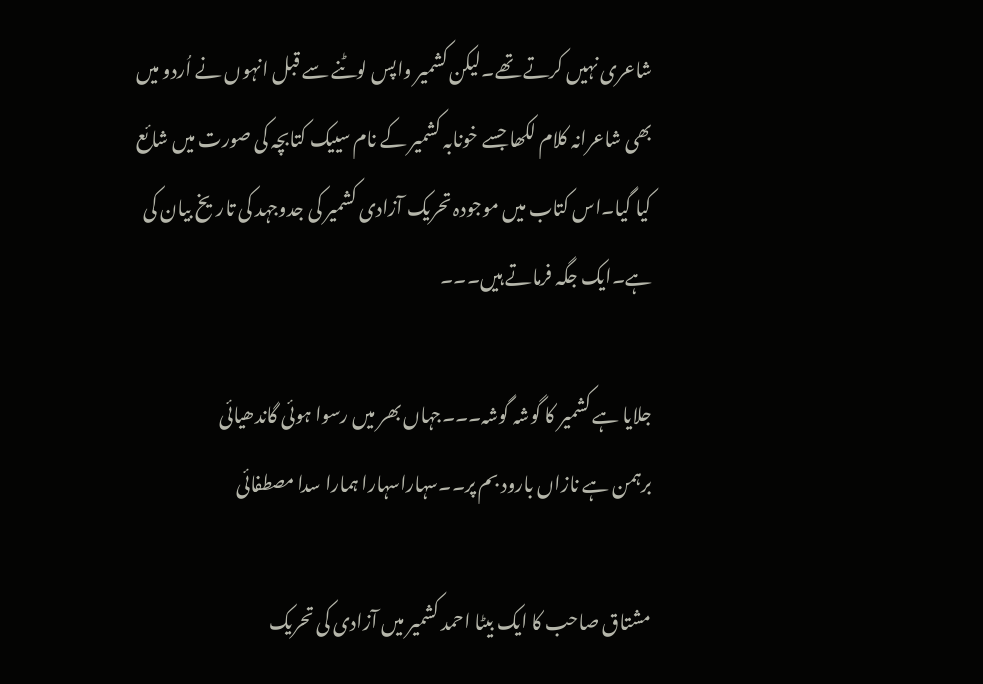شاعری نہیں کرتے تھے۔لیکن کشمیر واپس لوٹنے سے قبل انہوں نے اُردو میں بھی شاعرانہ کلام لکھا جسے خونابہ کشمیر کے نام سییک کتابچہ کی صورت میں شائع کیا گیا۔اس کتاب میں موجودہ تحریک آزادی کشمیر کی جدوجہد کی تاریخ بیان کی ہے۔ایک جگہ فرماتے ہیں۔۔۔

جلایا ہے کشمیر کا گوشہ گوشہ۔۔۔جہاں بھر میں رسوا ہوئی گاندھیائی
برہمن ہے نازاں بارود بم پر۔۔سہاراسہارا ہمارا سدا مصطفائی

مشتاق صاحب کا ایک بیٹا احمد کشمیر میں آزادی کی تحریک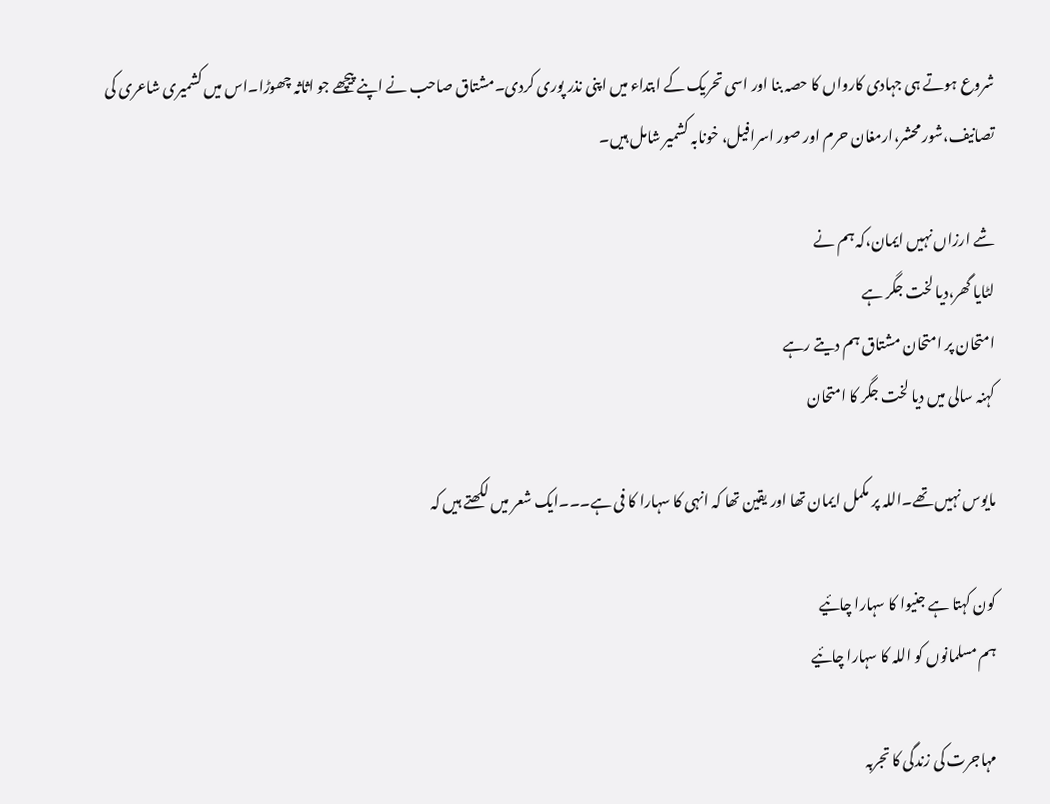شروع ہوتے ہی جہادی کارواں کا حصہ بنا اور اسی تحریک کے ابتداء میں اپنی نذر پوری کردی۔مشتاق صاحب نے اپنے پیچھے جو اثاثہ چھوڑا۔اس میں کشمیری شاعری کی تصانیف،شور محشر،ارمغان حرم اور صور اسرافیل، خونابہ کشمیر شامل ہیں۔

شے ارزاں نہیں ایمان،کہ ہم نے
لٹایا گھر،دیا لخت جگر ہے
امتحان پر امتحان مشتاق ہم دیتے رہے
کہنہ سالی میں دیا لخت جگر کا امتحان

مایوس نہیں تھے۔اللہ پر مکمل ایمان تھا اور یقین تھا کہ انہی کا سہارا کا فی ہے۔۔۔ایک شعر میں لکھتے ہیں کہ

کون کہتا ہے جنیوا کا سہارا چائیے
ہم مسلمانوں کو اللہ کا سہارا چائیے

مہاجرت کی زندگی کا تجربہ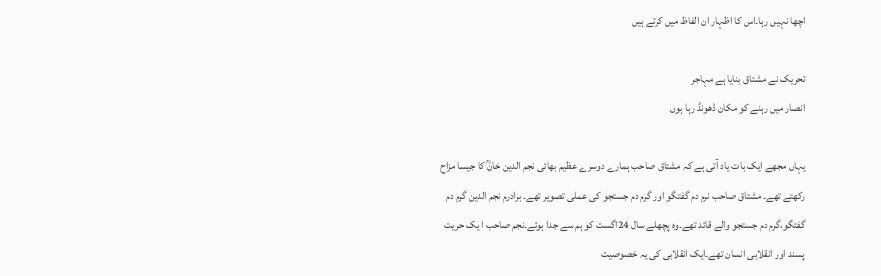اچھا نہیں رہا۔اس کا اظہار ان الفاظ میں کرتے ہیں

تحریک نے مشتاق بنایا ہے مہاجر
انصار میں رہنے کو مکان ڈھونڈ رہا ہوں

یہاں مجھے ایک بات یاد آتی ہے کہ مشتاق صاحب ہمارے دوسرے عظیم بھائی نجم الدین خانؒ کا جیسا مزاح رکھتے تھے۔ مشتاق صاحب نرم دم گفتگو اور گرم دم جستجو کی عملی تصویر تھے۔ برادرم نجم الدین گرم دم گفتگو،گرم دم جستجو والے قائد تھے۔وہ پچھلے سال 24اگست کو ہم سے جدا ہوئے۔نجم صاحب ا یک حریت پسند اور انقلابی انسان تھے۔ایک انقلابی کی یہ خصوصیت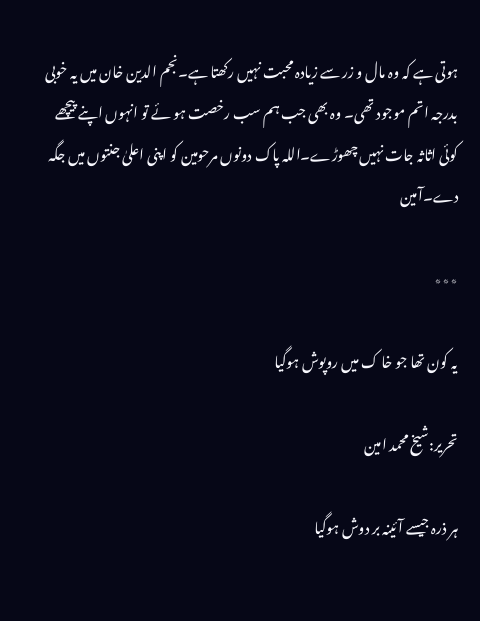ہوتی ہے کہ وہ مال و زر سے زیادہ محبت نہیں رکھتا ہے۔نجم الدین خان میں یہ خوبی بدرجہ اتم موجود تھی۔ وہ بھی جب ہم سب رخصت ہو ئے تو انہوں اپنے پیچھے کوئی اثاثہ جات نہیں چھوڑے۔اللہ پاک دونوں مرحومین کو اپنی اعلیٰ جنتوں میں جگہ دے۔آمین

٭٭٭

یہ کون تھا جو خا ک میں روپوش ہوگیا

تحریر:شیخ محمد امین

ہر ذرہ جیسے آئینہ بر دوش ہوگیا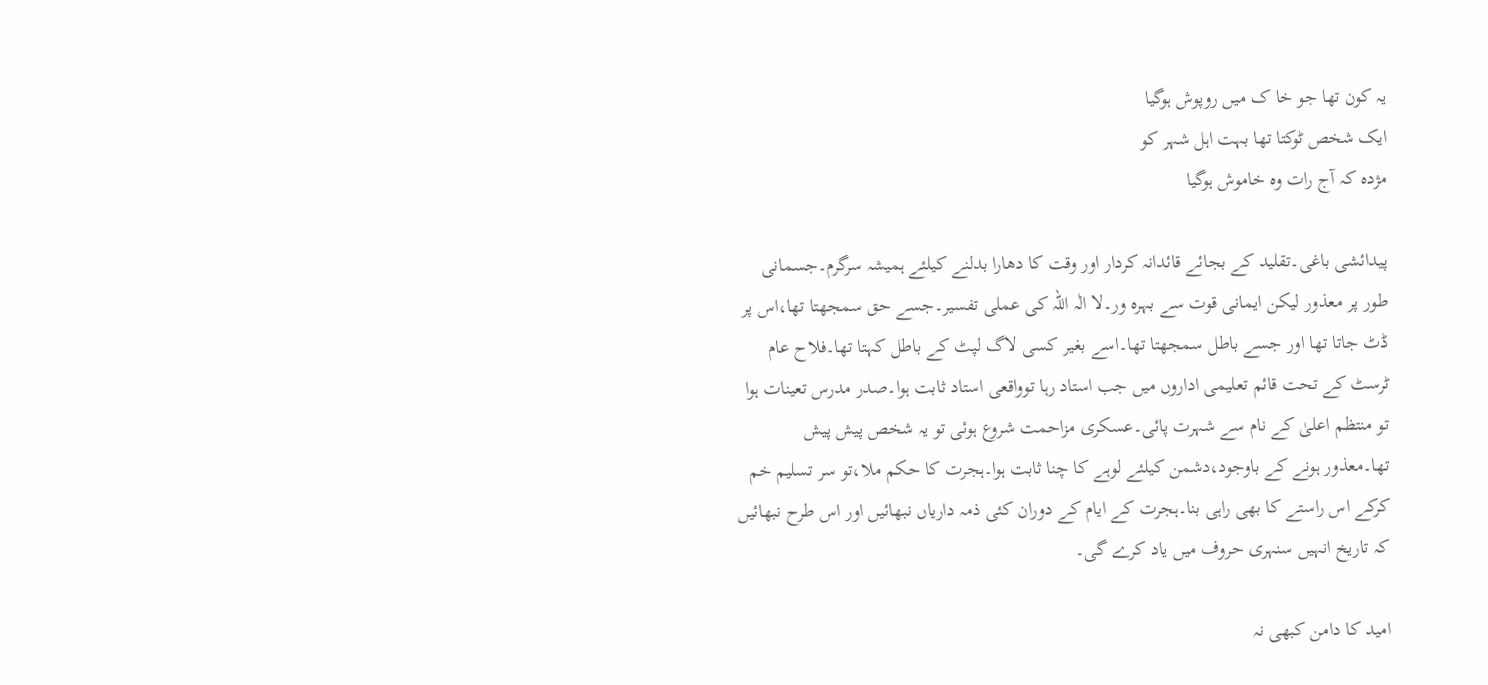یہ کون تھا جو خا ک میں روپوش ہوگیا
ایک شخص ٹوکتا تھا بہت اہل شہر کو
مژدہ کہ آج رات وہ خاموش ہوگیا

پیدائشی باغی۔تقلید کے بجائے قائدانہ کردار اور وقت کا دھارا بدلنے کیلئے ہمیشہ سرگرم۔جسمانی طور پر معذور لیکن ایمانی قوت سے بہرہ ور۔لا الٰہ اللہ کی عملی تفسیر۔جسے حق سمجھتا تھا،اس پر ڈٹ جاتا تھا اور جسے باطل سمجھتا تھا۔اسے بغیر کسی لاگ لپٹ کے باطل کہتا تھا۔فلاح عام ٹرسٹ کے تحت قائم تعلیمی اداروں میں جب استاد رہا توواقعی استاد ثابت ہوا۔صدر مدرس تعینات ہوا تو منتظم اعلیٰ کے نام سے شہرت پائی۔عسکری مزاحمت شروع ہوئی تو یہ شخص پیش پیش تھا۔معذور ہونے کے باوجود،دشمن کیلئے لوہے کا چنا ثابت ہوا۔ہجرت کا حکم ملا،تو سر تسلیم خم کرکے اس راستے کا بھی راہی بنا۔ہجرت کے ایام کے دوران کئی ذمہ داریاں نبھائیں اور اس طرح نبھائیں کہ تاریخ انہیں سنہری حروف میں یاد کرے گی۔

امید کا دامن کبھی نہ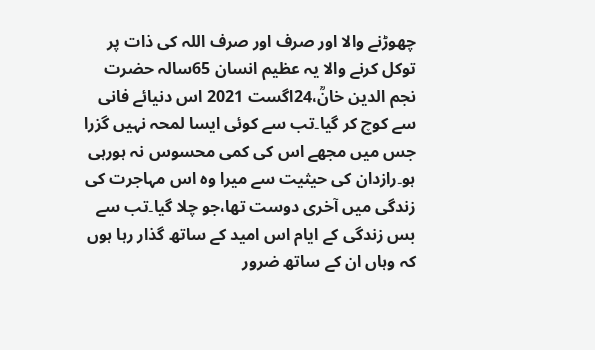چھوڑنے والا اور صرف اور صرف اللہ کی ذات پر توکل کرنے والا یہ عظیم انسان 65سالہ حضرت نجم الدین خانؒ،24اگست 2021 اس دنیائے فانی سے کوچ کر گیا۔تب سے کوئی ایسا لمحہ نہیں گزرا جس میں مجھے اس کی کمی محسوس نہ ہورہی ہو۔رازدان کی حیثیت سے میرا وہ اس مہاجرت کی زندگی میں آخری دوست تھا،جو چلا گیا۔تب سے بس زندگی کے ایام اس امید کے ساتھ گذار رہا ہوں کہ وہاں ان کے ساتھ ضرور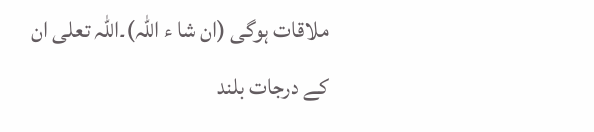ملاقات ہوگی (ان شا ء اللہ)۔اللہ تعلی ان کے درجات بلند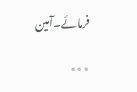فرمائے۔آمین

٭٭٭